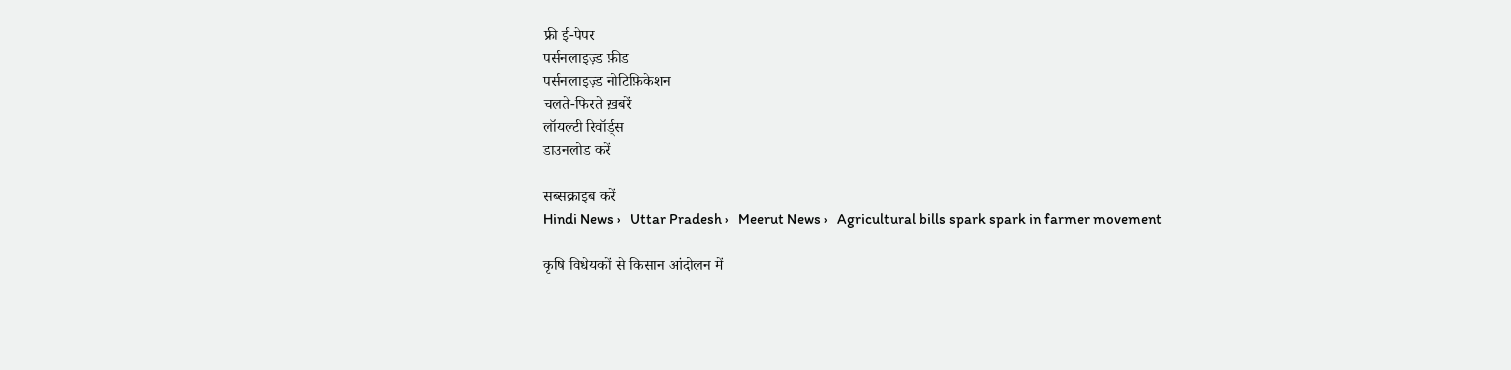फ्री ई-पेपर
पर्सनलाइज़्ड फ़ीड
पर्सनलाइज़्ड नोटिफ़िकेशन
चलते-फिरते ख़बरें
लॉयल्टी रिवॉर्ड्स
डाउनलोड करें

सब्सक्राइब करें
Hindi News ›   Uttar Pradesh ›   Meerut News ›   Agricultural bills spark spark in farmer movement

कृषि विधेयकों से किसान आंदोलन में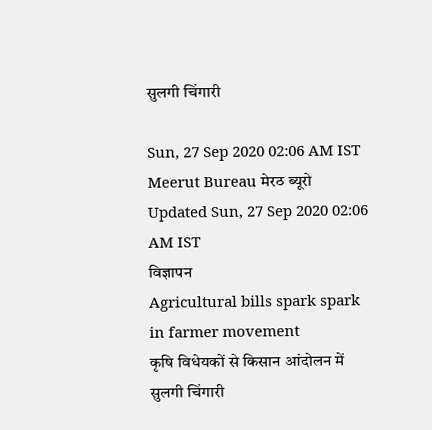सुलगी चिंगारी

Sun, 27 Sep 2020 02:06 AM IST
Meerut Bureau मेरठ ब्यूरो
Updated Sun, 27 Sep 2020 02:06 AM IST
विज्ञापन
Agricultural bills spark spark in farmer movement
कृषि विधेयकों से किसान आंदोलन में सुलगी चिंगारी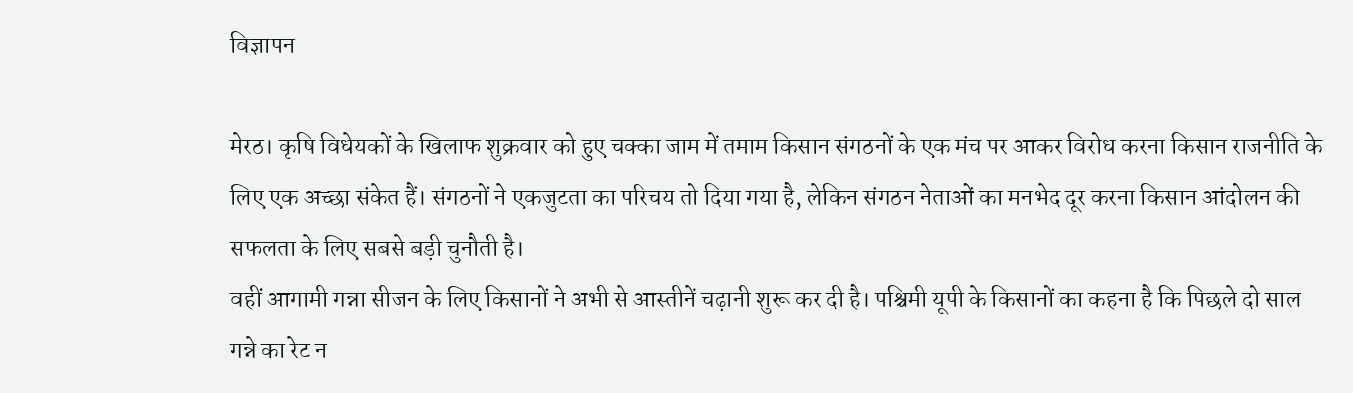विज्ञापन

मेरठ। कृषि विधेयकों के खिलाफ शुक्रवार को हुए चक्का जाम में तमाम किसान संगठनों के एक मंच पर आकर विरोध करना किसान राजनीति के लिए एक अच्छा संकेत हैं। संगठनों ने एकजुटता का परिचय तो दिया गया है, लेकिन संगठन नेताओं का मनभेद दूर करना किसान आंदोलन की सफलता के लिए सबसे बड़ी चुनौती है।
वहीं आगामी गन्ना सीजन के लिए किसानों ने अभी से आस्तीनें चढ़ानी शुरू कर दी है। पश्चिमी यूपी के किसानों का कहना है कि पिछले दो साल गन्ने का रेट न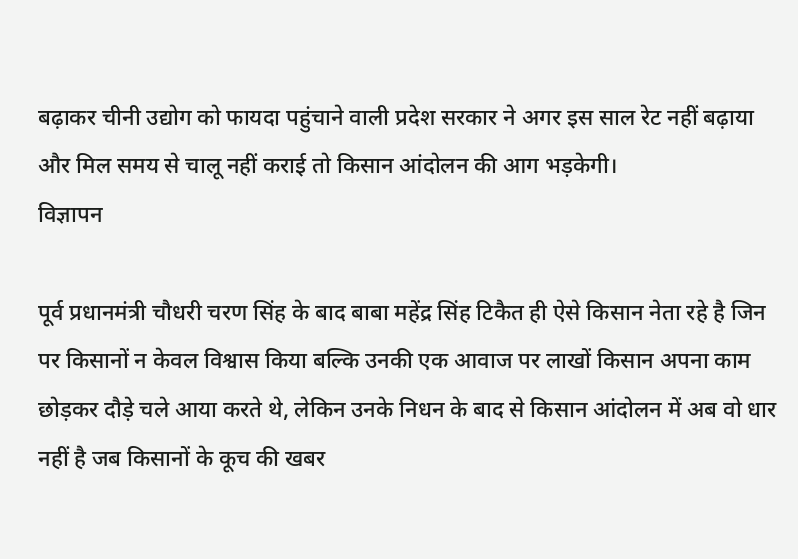बढ़ाकर चीनी उद्योग को फायदा पहुंचाने वाली प्रदेश सरकार ने अगर इस साल रेट नहीं बढ़ाया और मिल समय से चालू नहीं कराई तो किसान आंदोलन की आग भड़केगी।
विज्ञापन

पूर्व प्रधानमंत्री चौधरी चरण सिंह के बाद बाबा महेंद्र सिंह टिकैत ही ऐसे किसान नेता रहे है जिन पर किसानों न केवल विश्वास किया बल्कि उनकी एक आवाज पर लाखों किसान अपना काम छोड़कर दौड़े चले आया करते थे, लेकिन उनके निधन के बाद से किसान आंदोलन में अब वो धार नहीं है जब किसानों के कूच की खबर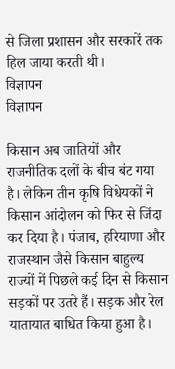से जिला प्रशासन और सरकारें तक हिल जाया करती थी।
विज्ञापन
विज्ञापन

किसान अब जातियों और राजनीतिक दलों के बीच बंट गया है। लेकिन तीन कृषि विधेयकों ने किसान आंदोलन को फिर से जिंदा कर दिया है। पंजाब, हरियाणा और राजस्थान जैसे किसान बाहुल्य राज्यों में पिछले कई दिन से किसान सड़कों पर उतरे हैं। सड़क और रेल यातायात बाधित किया हुआ है।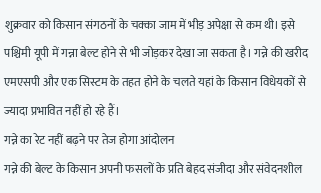शुक्रवार को किसान संगठनों के चक्का जाम में भीड़ अपेक्षा से कम थी। इसे पश्चिमी यूपी में गन्ना बेल्ट होने से भी जोड़कर देखा जा सकता है। गन्ने की खरीद एमएसपी और एक सिस्टम के तहत होने के चलते यहां के किसान विधेयकों से ज्यादा प्रभावित नहीं हो रहे हैं।
गन्ने का रेट नहीं बढ़ने पर तेज होगा आंदोलन
गन्ने की बेल्ट के किसान अपनी फसलों के प्रति बेहद संजीदा और संवेदनशील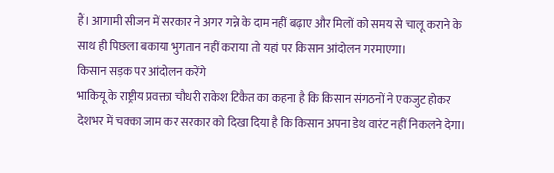हैं। आगामी सीजन में सरकार ने अगर गन्ने के दाम नहीं बढ़ाए और मिलों को समय से चालू कराने के साथ ही पिछला बकाया भुगतान नहीं कराया तो यहां पर किसान आंदोलन गरमाएगा।
किसान सड़क पर आंदोलन करेंगे
भाकियू के राष्ट्रीय प्रवक्ता चौधरी राकेश टिकैत का कहना है कि किसान संगठनों ने एकजुट होकर देशभर में चक्का जाम कर सरकार को दिखा दिया है कि किसान अपना डेथ वारंट नहीं निकलने देगा।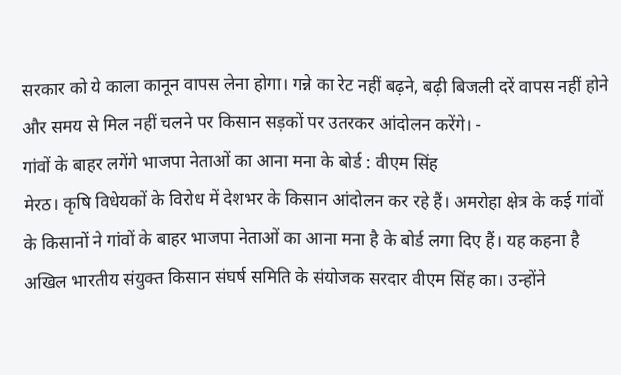सरकार को ये काला कानून वापस लेना होगा। गन्ने का रेट नहीं बढ़ने, बढ़ी बिजली दरें वापस नहीं होने और समय से मिल नहीं चलने पर किसान सड़कों पर उतरकर आंदोलन करेंगे। -
गांवों के बाहर लगेंगे भाजपा नेताओं का आना मना के बोर्ड : वीएम सिंह
मेरठ। कृषि विधेयकों के विरोध में देशभर के किसान आंदोलन कर रहे हैं। अमरोहा क्षेत्र के कई गांवों के किसानों ने गांवों के बाहर भाजपा नेताओं का आना मना है के बोर्ड लगा दिए हैं। यह कहना है अखिल भारतीय संयुक्त किसान संघर्ष समिति के संयोजक सरदार वीएम सिंह का। उन्होंने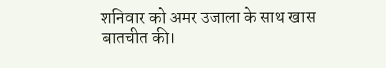शनिवार को अमर उजाला के साथ खास बातचीत की।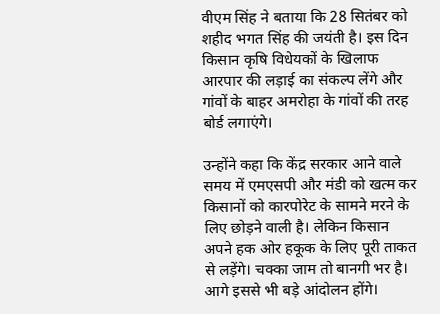वीएम सिंह ने बताया कि 28 सितंबर को शहीद भगत सिंह की जयंती है। इस दिन किसान कृषि विधेयकों के खिलाफ आरपार की लड़ाई का संकल्प लेंगे और गांवों के बाहर अमरोहा के गांवों की तरह बोर्ड लगाएंगे।

उन्होंने कहा कि केंद्र सरकार आने वाले समय में एमएसपी और मंडी को खत्म कर किसानों को कारपोरेट के सामने मरने के लिए छोड़ने वाली है। लेकिन किसान अपने हक ओर हकूक के लिए पूरी ताकत से लड़ेंगे। चक्का जाम तो बानगी भर है। आगे इससे भी बड़े आंदोलन होंगे।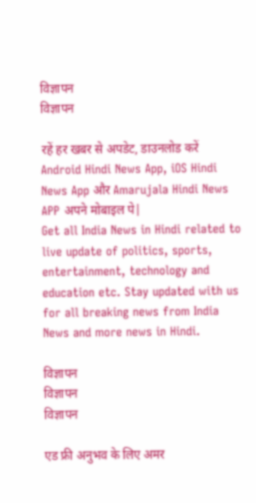विज्ञापन
विज्ञापन

रहें हर खबर से अपडेट, डाउनलोड करें Android Hindi News App, iOS Hindi News App और Amarujala Hindi News APP अपने मोबाइल पे|
Get all India News in Hindi related to live update of politics, sports, entertainment, technology and education etc. Stay updated with us for all breaking news from India News and more news in Hindi.

विज्ञापन
विज्ञापन
विज्ञापन

एड फ्री अनुभव के लिए अमर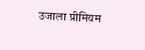उजाला प्रीमियम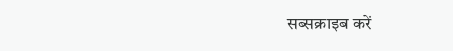सब्सक्राइब करें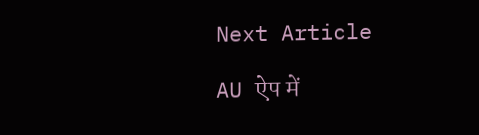Next Article

AU ऐप में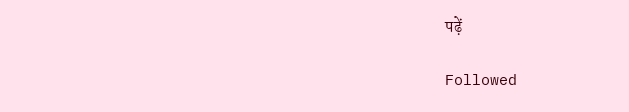पढ़ें

Followed